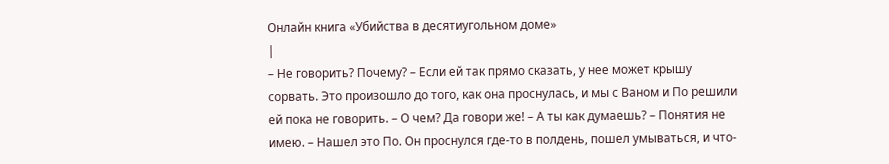Онлайн книга «Убийства в десятиугольном доме»
|
– Не говорить? Почему? – Если ей так прямо сказать, у нее может крышу сорвать. Это произошло до того, как она проснулась, и мы с Ваном и По решили ей пока не говорить. – О чем? Да говори же! – А ты как думаешь? – Понятия не имею. – Нашел это По. Он проснулся где-то в полдень, пошел умываться, и что-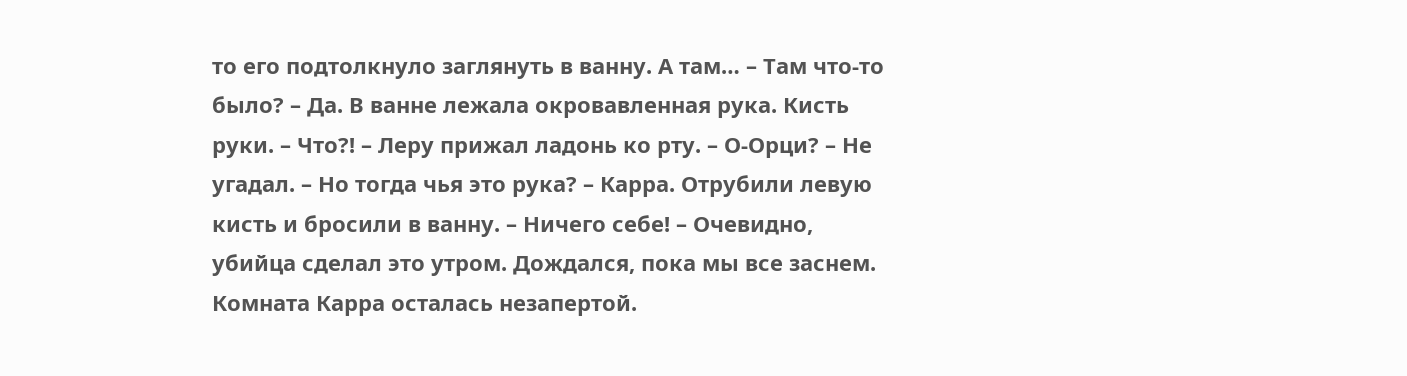то его подтолкнуло заглянуть в ванну. А там… – Там что-то было? – Да. В ванне лежала окровавленная рука. Кисть руки. – Что?! – Леру прижал ладонь ко рту. – О-Орци? – Не угадал. – Но тогда чья это рука? – Карра. Отрубили левую кисть и бросили в ванну. – Ничего себе! – Очевидно, убийца сделал это утром. Дождался, пока мы все заснем. Комната Карра осталась незапертой.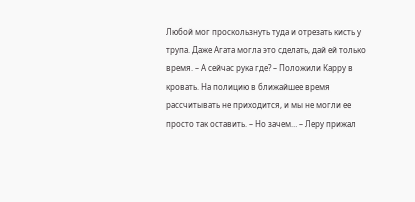Любой мог проскользнуть туда и отрезать кисть у трупа. Даже Агата могла это сделать, дай ей только время. – А сейчас рука где? – Положили Карру в кровать. На полицию в ближайшее время рассчитывать не приходится, и мы не могли ее просто так оставить. – Но зачем… – Леру прижал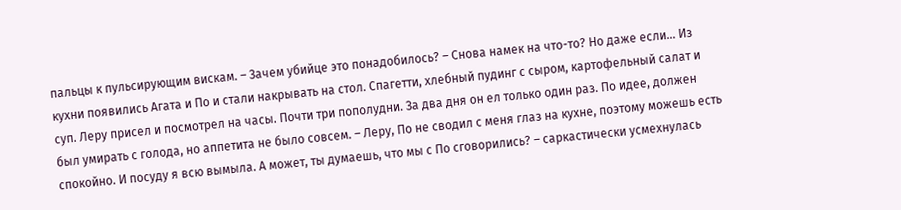пальцы к пульсирующим вискам. – Зачем убийце это понадобилось? – Снова намек на что-то? Но даже если… Из кухни появились Агата и По и стали накрывать на стол. Спагетти, хлебный пудинг с сыром, картофельный салат и суп. Леру присел и посмотрел на часы. Почти три пополудни. За два дня он ел только один раз. По идее, должен был умирать с голода, но аппетита не было совсем. – Леру, По не сводил с меня глаз на кухне, поэтому можешь есть спокойно. И посуду я всю вымыла. А может, ты думаешь, что мы с По сговорились? – саркастически усмехнулась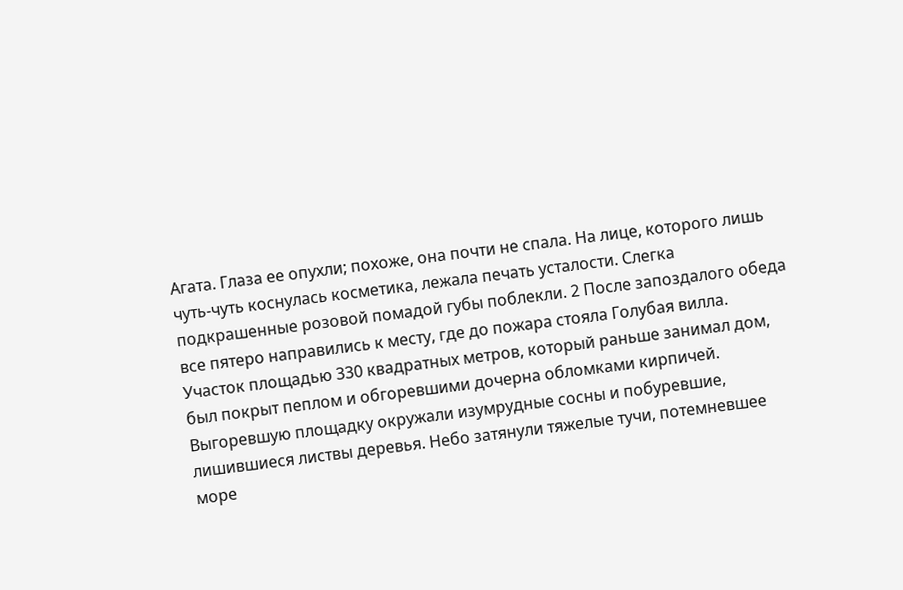Агата. Глаза ее опухли; похоже, она почти не спала. На лице, которого лишь чуть-чуть коснулась косметика, лежала печать усталости. Слегка подкрашенные розовой помадой губы поблекли. 2 После запоздалого обеда все пятеро направились к месту, где до пожара стояла Голубая вилла. Участок площадью 330 квадратных метров, который раньше занимал дом, был покрыт пеплом и обгоревшими дочерна обломками кирпичей. Выгоревшую площадку окружали изумрудные сосны и побуревшие, лишившиеся листвы деревья. Небо затянули тяжелые тучи, потемневшее море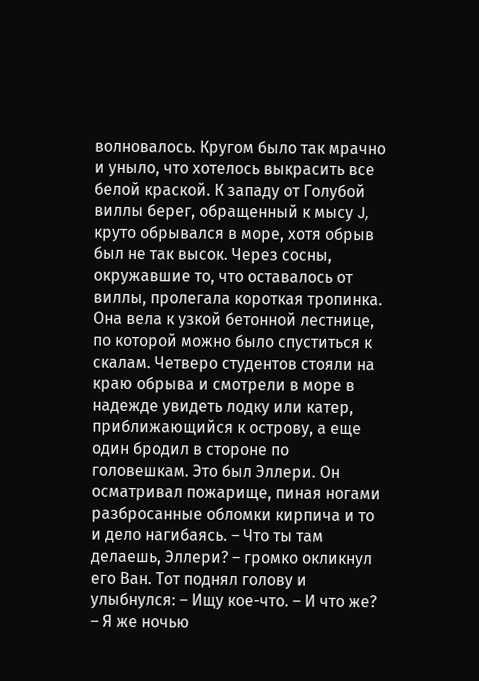волновалось. Кругом было так мрачно и уныло, что хотелось выкрасить все белой краской. К западу от Голубой виллы берег, обращенный к мысу J, круто обрывался в море, хотя обрыв был не так высок. Через сосны, окружавшие то, что оставалось от виллы, пролегала короткая тропинка. Она вела к узкой бетонной лестнице, по которой можно было спуститься к скалам. Четверо студентов стояли на краю обрыва и смотрели в море в надежде увидеть лодку или катер, приближающийся к острову, а еще один бродил в стороне по головешкам. Это был Эллери. Он осматривал пожарище, пиная ногами разбросанные обломки кирпича и то и дело нагибаясь. – Что ты там делаешь, Эллери? – громко окликнул его Ван. Тот поднял голову и улыбнулся: – Ищу кое-что. – И что же? – Я же ночью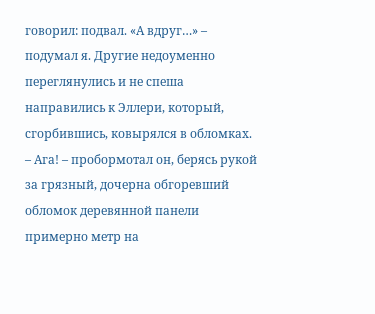говорил: подвал. «А вдруг…» – подумал я. Другие недоуменно переглянулись и не спеша направились к Эллери, который, сгорбившись, ковырялся в обломках. – Ага! – пробормотал он, берясь рукой за грязный, дочерна обгоревший обломок деревянной панели примерно метр на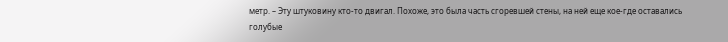метр. – Эту штуковину кто-то двигал. Похоже, это была часть сгоревшей стены, на ней еще кое-где оставались голубые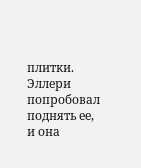плитки. Эллери попробовал поднять ее, и она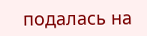подалась на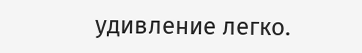удивление легко.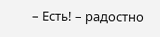– Есть! – радостно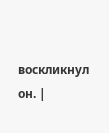воскликнул он. |